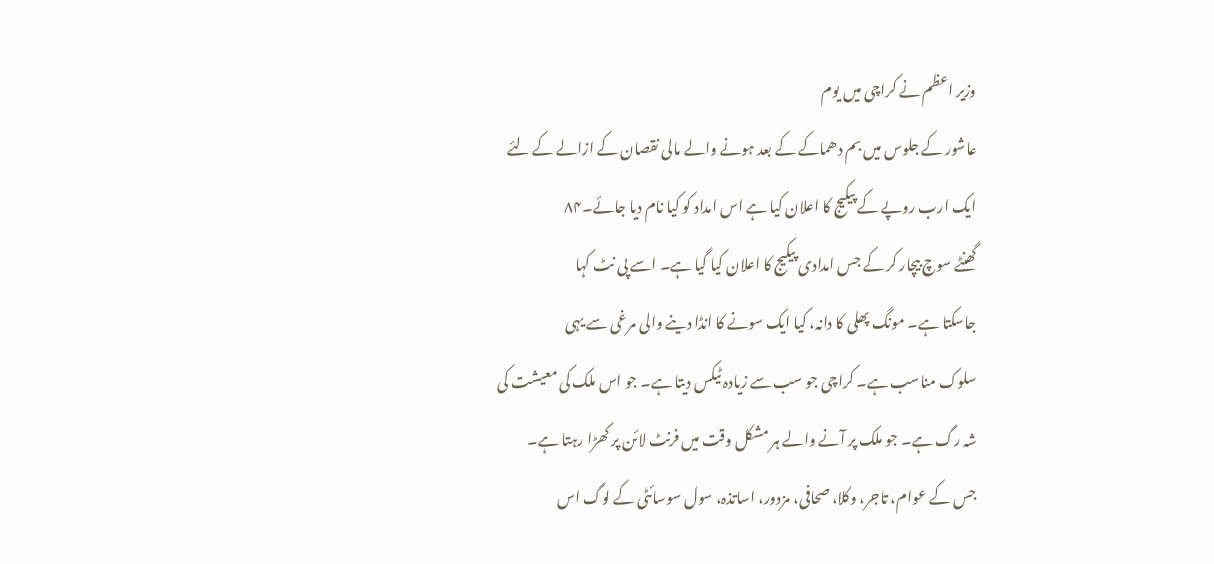وزیر اعظم نے کراچی میں یوم
عاشور کے جلوس میں بم دھماکے کے بعد ہونے والے مالی نقصان کے ازالے کے لئے
ایک ارب روپے کے پیکیج کا اعلان کیا ہے اس امداد کو کیا نام دیا جائے۔۸۴
گھنٹے سوچ بیچار کر کے جس امدادی پیکیج کا اعلان کیا گیا ہے۔ اسے پی نٹ کہا
جاسکتا ہے۔ مونگ پھلی کا دانہ، کیا ایک سونے کا انڈا دینے والی مرغی سے یہی
سلوک مناسب ہے۔ کراچی جو سب سے زیادہ ٹیکس دیتا ہے۔ جو اس ملک کی معیشت کی
شہ رگ ہے۔ جو ملک پر آنے والے ہر مشکل وقت میں فرنٹ لائن پر کھڑا رہتا ہے۔
جس کے عوام، تاجر، وکلا، صحافی، مزدور، اساتذہ، سول سوسائٹی کے لوگ اس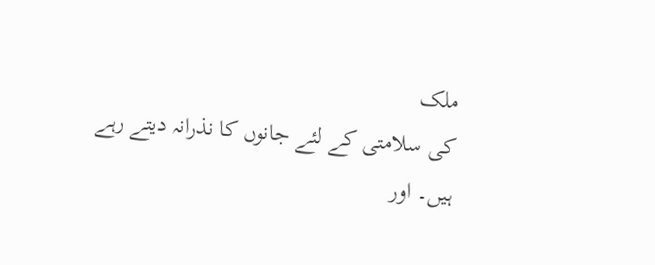ملک
کی سلامتی کے لئے جانوں کا نذرانہ دیتے رہے ہیں۔ اور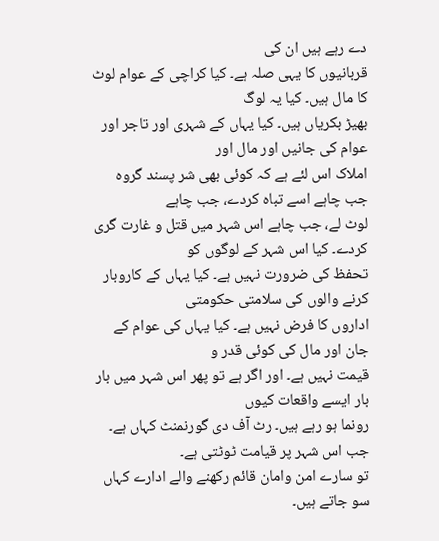دے رہے ہیں ان کی
قربانیوں کا یہی صلہ ہے۔ کیا کراچی کے عوام لوٹ کا مال ہیں۔ کیا یہ لوگ
بھیڑ بکریاں ہیں۔ کیا یہاں کے شہری اور تاجر اور عوام کی جانیں اور مال اور
املاک اس لئے ہے کہ کوئی بھی شر پسند گروہ جب چاہے اسے تباہ کردے، جب چاہے
لوٹ لے، جب چاہے اس شہر میں قتل و غارت گری کردے۔ کیا اس شہر کے لوگوں کو
تحفظ کی ضرورت نہیں ہے۔ کیا یہاں کے کاروبار کرنے والوں کی سلامتی حکومتی
اداروں کا فرض نہیں ہے۔ کیا یہاں کی عوام کے جان اور مال کی کوئی قدر و
قیمت نہیں ہے۔ اور اگر ہے تو پھر اس شہر میں بار بار ایسے واقعات کیوں
رونما ہو رہے ہیں۔ رٹ آف دی گورنمنٹ کہاں ہے۔ جب اس شہر پر قیامت ٹوٹتی ہے۔
تو سارے امن وامان قائم رکھنے والے ادارے کہاں سو جاتے ہیں۔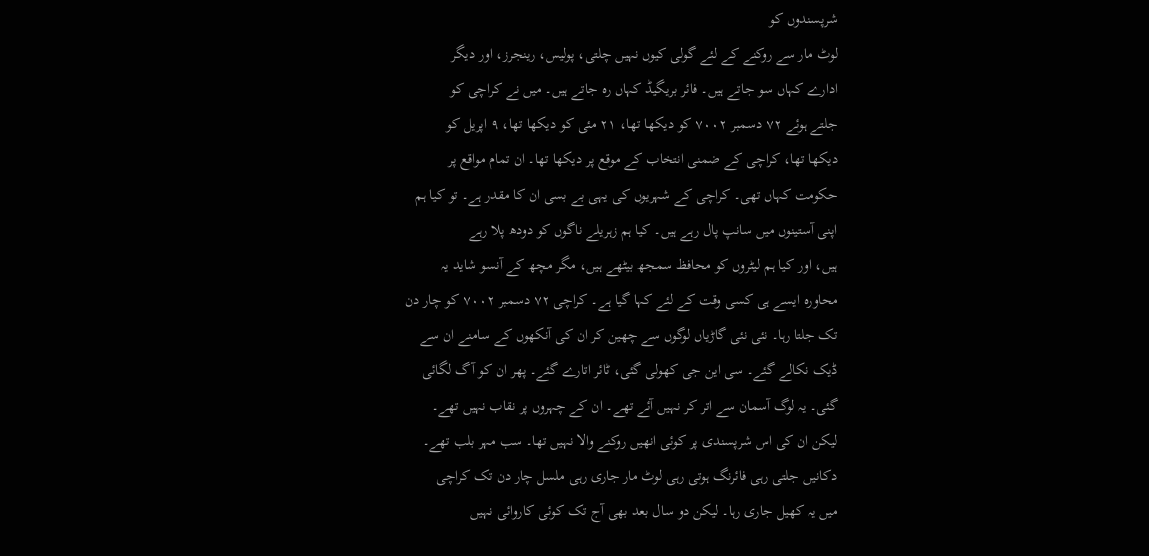شرپسندوں کو
لوٹ مار سے روکنے کے لئے گولی کیوں نہیں چلتی، پولیس، رینجرز، اور دیگر
ادارے کہاں سو جاتے ہیں۔ فائر بریگیڈ کہاں رہ جاتے ہیں۔ میں نے کراچی کو
جلتے ہوئے ۷۲ دسمبر ۷۰۰۲ کو دیکھا تھا، ۲۱ مئی کو دیکھا تھا، ۹ اپریل کو
دیکھا تھا، کراچی کے ضمنی انتخاب کے موقع پر دیکھا تھا۔ ان تمام مواقع پر
حکومت کہاں تھی۔ کراچی کے شہریوں کی یہی بے بسی ان کا مقدر ہے۔ تو کیا ہم
اپنی آستینوں میں سانپ پال رہے ہیں۔ کیا ہم زہریلے ناگوں کو دودھ پلا رہے
ہیں، اور کیا ہم لیٹروں کو محافظ سمجھ بیٹھے ہیں، مگر مچھ کے آنسو شاید یہ
محاورہ ایسے ہی کسی وقت کے لئے کہا گیا ہے۔ کراچی ۷۲ دسمبر ۷۰۰۲ کو چار دن
تک جلتا رہا۔ نئی نئی گاڑیاں لوگوں سے چھین کر ان کی آنکھوں کے سامنے ان سے
ڈیک نکالے گئے۔ سی این جی کھولی گئی، ٹائر اتارے گئے۔ پھر ان کو آگ لگائی
گئی۔ یہ لوگ آسمان سے اتر کر نہیں آئے تھے۔ ان کے چہروں پر نقاب نہیں تھے۔
لیکن ان کی اس شرپسندی پر کوئی انھیں روکنے والا نہیں تھا۔ سب مہر بلب تھے۔
دکانیں جلتی رہی فائرنگ ہوتی رہی لوٹ مار جاری رہی ملسل چار دن تک کراچی
میں یہ کھیل جاری رہا۔ لیکن دو سال بعد بھی آج تک کوئی کاروائی نہیں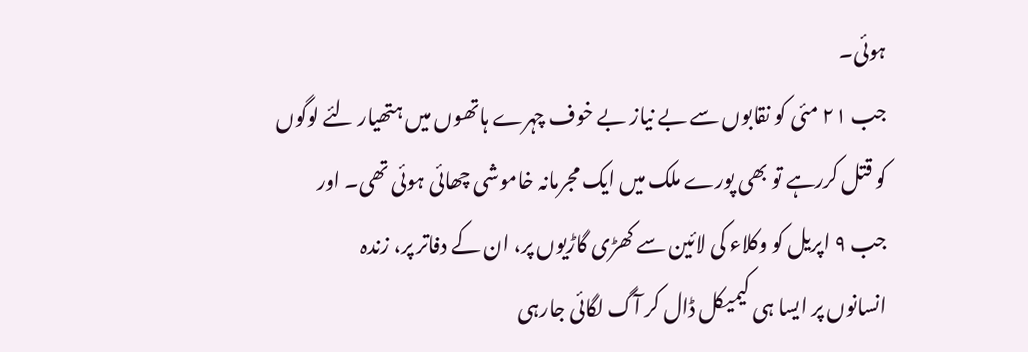ہوئی۔
جب ۲۱ مئی کو نقابوں سے بے نیاز بے خوف چہرے ہاتھوں میں ہتھیار لئے لوگوں
کو قتل کررہے تو بھی پورے ملک میں ایک مجرمانہ خاموشی چھائی ہوئی تھی۔ اور
جب ۹ اپریل کو وکلاء کی لائین سے کھڑی گاڑیوں پر، ان کے دفاتر پر، زندہ
انسانوں پر ایسا ہی کیمیکل ڈال کر آگ لگائی جارہی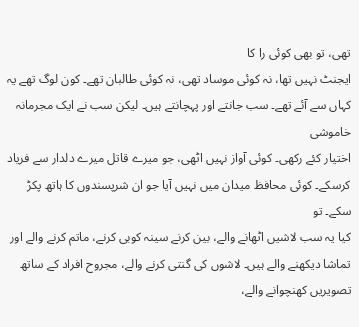تھی، تو بھی کوئی را کا
ایجنٹ نہیں تھا، نہ کوئی موساد تھی، نہ کوئی طالبان تھے۔ کون لوگ تھے یہ
کہاں سے آئے تھے۔ سب جانتے اور پہچانتے ہیں۔ لیکن سب نے ایک مجرمانہ خاموشی
اختیار کئے رکھی۔ کوئی آواز نہیں اٹھی، جو میرے قاتل میرے دلدار سے فریاد
کرسکے۔ کوئی محافظ میدان میں نہیں آیا جو ان شرپسندوں کا ہاتھ پکڑ سکے۔ تو
کیا یہ سب لاشیں اٹھانے والے، بین کرنے سینہ کوبی کرنے، ماتم کرنے والے اور
تماشا دیکھنے والے ہیں۔ لاشوں کی گنتی کرنے والے، مجروح افراد کے ساتھ
تصویریں کھنچوانے والے،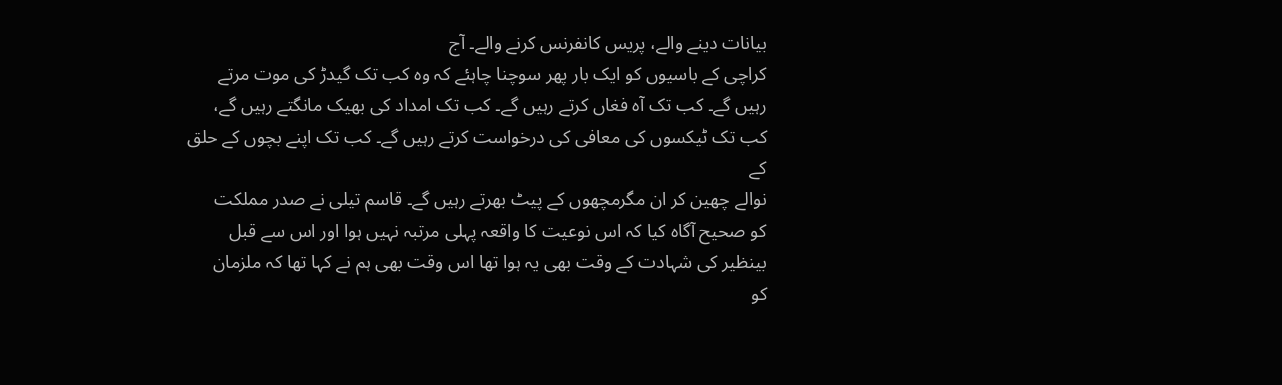بیانات دینے والے، پریس کانفرنس کرنے والے۔ آج
کراچی کے باسیوں کو ایک بار پھر سوچنا چاہئے کہ وہ کب تک گیدڑ کی موت مرتے
رہیں گے۔ کب تک آہ فغاں کرتے رہیں گے۔ کب تک امداد کی بھیک مانگتے رہیں گے،
کب تک ٹیکسوں کی معافی کی درخواست کرتے رہیں گے۔ کب تک اپنے بچوں کے حلق کے
نوالے چھین کر ان مگرمچھوں کے پیٹ بھرتے رہیں گے۔ قاسم تیلی نے صدر مملکت
کو صحیح آگاہ کیا کہ اس نوعیت کا واقعہ پہلی مرتبہ نہیں ہوا اور اس سے قبل
بینظیر کی شہادت کے وقت بھی یہ ہوا تھا اس وقت بھی ہم نے کہا تھا کہ ملزمان
کو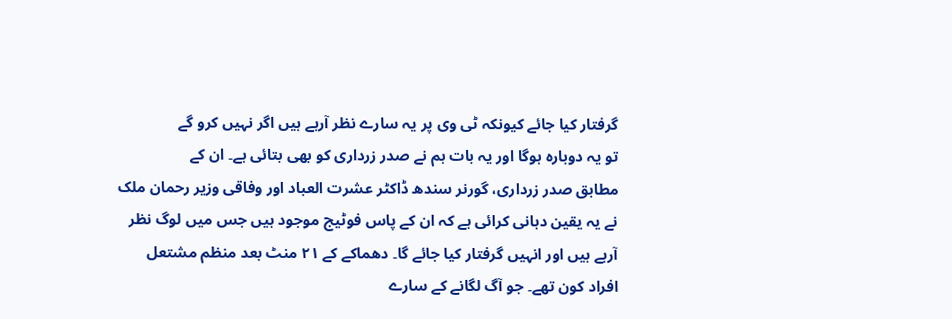گرفتار کیا جائے کیونکہ ٹی وی پر یہ سارے نظر آرہے ہیں اگر نہیں کرو گے
تو یہ دوبارہ ہوگا اور یہ بات ہم نے صدر زرداری کو بھی بتائی ہے۔ ان کے
مطابق صدر زرداری، گورنر سندھ ڈاکٹر عشرت العباد اور وفاقی وزیر رحمان ملک
نے یہ یقین دہانی کرائی ہے کہ ان کے پاس فوٹیج موجود ہیں جس میں لوگ نظر
آرہے ہیں اور انہیں گرفتار کیا جائے گا۔ دھماکے کے ۲۱ منٹ بعد منظم مشتعل
افراد کون تھے۔ جو آگ لگانے کے سارے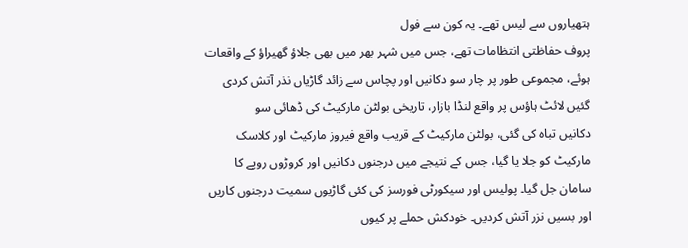ہتھیاروں سے لیس تھے۔ یہ کون سے فول
پروف حفاظتی انتظامات تھے، جس میں شہر بھر میں بھی جلاؤ گھیراؤ کے واقعات
ہوئے، مجموعی طور پر چار سو دکانیں اور پچاس سے زائد گاڑیاں نذر آتش کردی
گئیں لائٹ ہاؤس پر واقع لنڈا بازار، تاریخی بولٹن مارکیٹ کی ڈھائی سو
دکانیں تباہ کی گئی، بولٹن مارکیٹ کے قریب واقع فیروز مارکیٹ اور کلاسک
مارکیٹ کو جلا یا گیا، جس کے نتیجے میں درجنوں دکانیں اور کروڑوں روپے کا
سامان جل گیا۔ پولیس اور سیکورٹی فورسز کی کئی گاڑیوں سمیت درجنوں کاریں
اور بسیں نزر آتش کردیں۔ خودکش حملے پر کیوں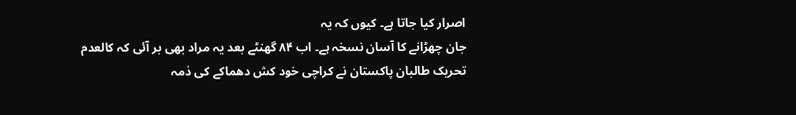اصرار کیا جاتا ہے۔ کیوں کہ یہ
جان چھڑانے کا آسان نسخہ ہے۔ اب ۸۴ گھنٹے بعد یہ مراد بھی بر آئی کہ کالعدم
تحریک طالبان پاکستان نے کراچی خود کش دھماکے کی ذمہ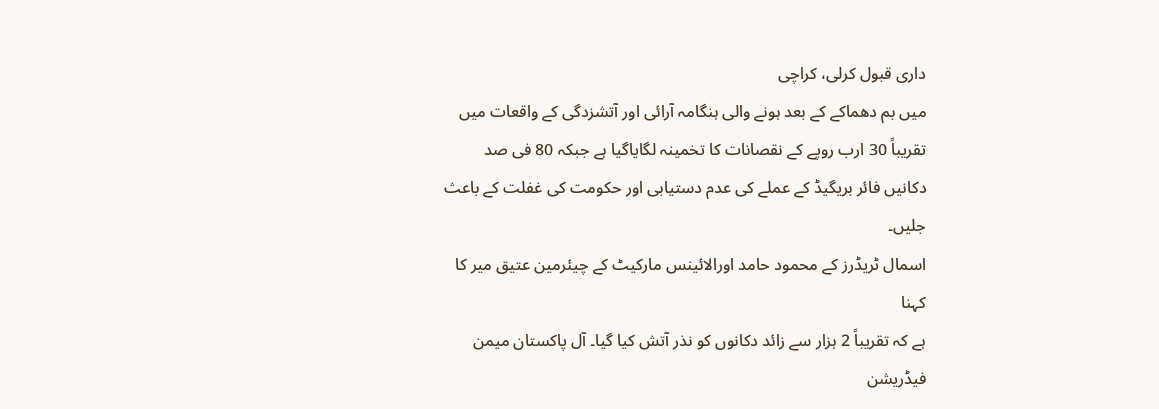داری قبول کرلی، کراچی
میں بم دھماکے کے بعد ہونے والی ہنگامہ آرائی اور آتشزدگی کے واقعات میں
تقریباً 30 ارب روپے کے نقصانات کا تخمینہ لگایاگیا ہے جبکہ 80 فی صد
دکانیں فائر بریگیڈ کے عملے کی عدم دستیابی اور حکومت کی غفلت کے باعث جلیں۔
اسمال ٹریڈرز کے محمود حامد اورالائینس مارکیٹ کے چیئرمین عتیق میر کا کہنا
ہے کہ تقریباً 2 ہزار سے زائد دکانوں کو نذر آتش کیا گیا۔ آل پاکستان میمن
فیڈریشن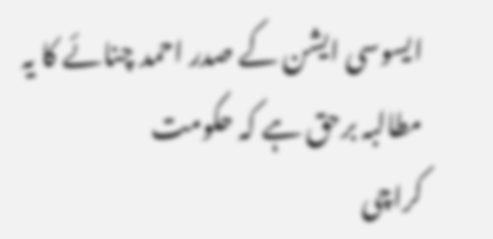ایسوسی ایشن کے صدر احمد چنائے کا یہ مطالبہ برحق ہے کہ حکومت
کراچی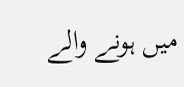میں ہونے والے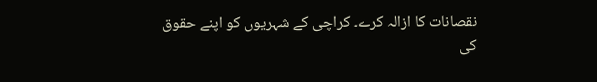نقصانات کا ازالہ کرے۔ کراچی کے شہریوں کو اپنے حقوق
کی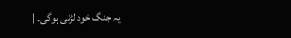یہ جنگ خود لڑنی ہوگی۔ |